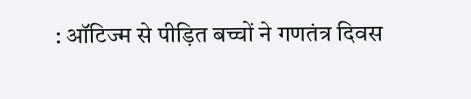: ऑटिज्म से पीड़ित बच्चों ने गणतंत्र दिवस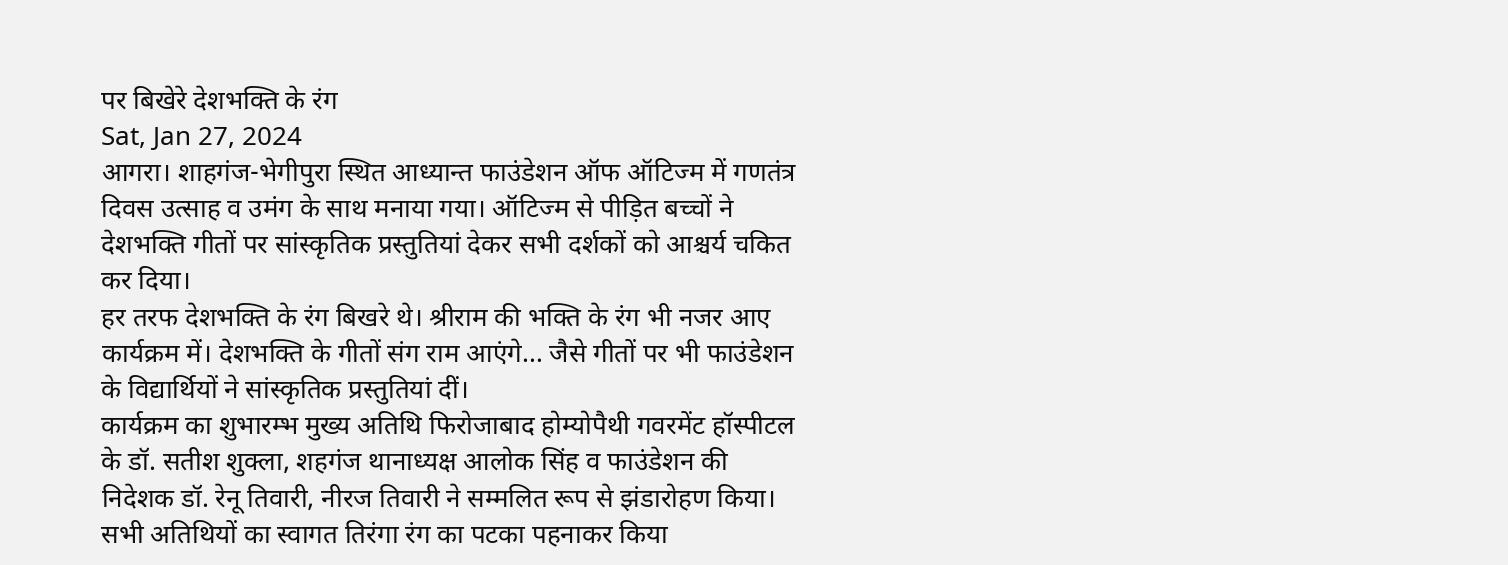पर बिखेरे देशभक्ति के रंग
Sat, Jan 27, 2024
आगरा। शाहगंज-भेगीपुरा स्थित आध्यान्त फाउंडेशन ऑफ ऑटिज्म में गणतंत्र दिवस उत्साह व उमंग के साथ मनाया गया। ऑटिज्म से पीड़ित बच्चों ने देशभक्ति गीतों पर सांस्कृतिक प्रस्तुतियां देकर सभी दर्शकों को आश्चर्य चकित कर दिया।
हर तरफ देशभक्ति के रंग बिखरे थे। श्रीराम की भक्ति के रंग भी नजर आए कार्यक्रम में। देशभक्ति के गीतों संग राम आएंगे… जैसे गीतों पर भी फाउंडेशन के विद्यार्थियों ने सांस्कृतिक प्रस्तुतियां दीं।
कार्यक्रम का शुभारम्भ मुख्य अतिथि फिरोजाबाद होम्योपैथी गवरमेंट हॉस्पीटल के डॉ. सतीश शुक्ला, शहगंज थानाध्यक्ष आलोक सिंह व फाउंडेशन की निदेशक डॉ. रेनू तिवारी, नीरज तिवारी ने सम्मलित रूप से झंडारोहण किया। सभी अतिथियों का स्वागत तिरंगा रंग का पटका पहनाकर किया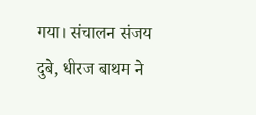गया। संचालन संजय दुबे, धीरज बाथम ने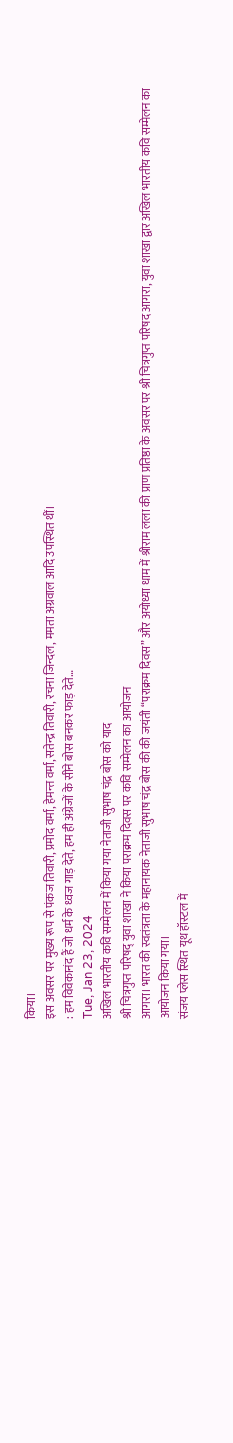किया।
इस अवसर पर मुख्य रूप से पंकज तिवारी, प्रमोद वर्मा, हेमन्त वर्मा, सतेन्द्र तिवारी, रचना जिन्दल, ममता अग्रवाल आदि उपस्थित थीं।
: हम विवेकानंद हैं जो धर्म के ध्वज गाड़ देते, हम ही अंग्रेजों के सीने बोस बनकर फाड़ देते…
Tue, Jan 23, 2024
अखिल भारतीय कवि सम्मेलन में किया गया नेताजी सुभाष चंद्र बोस को याद
श्री चित्रगुप्त परिषद् युवा शाखा ने किया पराक्रम दिवस पर कवि सम्मेलन का आयोजन
आगरा। भारत की स्वतंत्रता के महानायक नेताजी सुभाष चंद्र बोस की की जयंती “पराक्रम दिवस” और अयोध्या धाम में श्रीराम लला की प्राण प्रतिष्ठा के अवसर पर श्री चित्रगुप्त परिषद आगरा, युवा शाखा द्वार अखिल भारतीय कवि सम्मेलन का आयोजन किया गया।
संजय प्लेस स्थित यूथ हॉस्टल में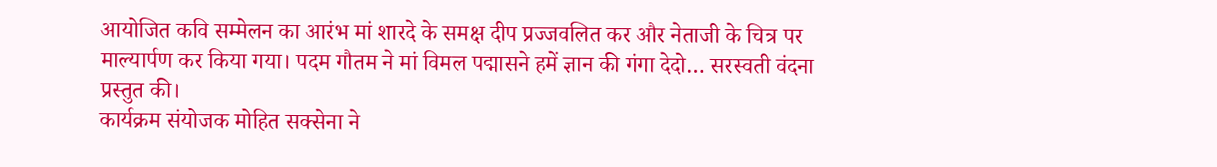आयोजित कवि सम्मेलन का आरंभ मां शारदे के समक्ष दीप प्रज्जवलित कर और नेताजी के चित्र पर माल्यार्पण कर किया गया। पदम गौतम ने मां विमल पद्मासने हमें ज्ञान की गंगा देदो… सरस्वती वंदना प्रस्तुत की।
कार्यक्रम संयोजक मोहित सक्सेना ने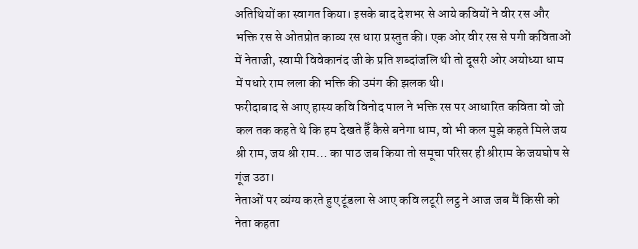अतिथियों का स्वागत किया। इसके बाद देशभर से आये कवियों ने वीर रस और भक्ति रस से ओतप्रोत काव्य रस धारा प्रस्तुत की। एक ओर वीर रस से पगी कविताओं में नेताजी, स्वामी विवेकानंद जी के प्रति शब्दांजलि थी तो दूसरी ओर अयोध्या धाम में पधारे राम लला की भक्ति की उमंग की झलक थी।
फरीदाबाद से आए हास्य कवि विनोद पाल ने भक्ति रस पर आधारित कविता वो जो कल तक कहते थे कि हम देखते हैँ कैसे बनेगा धाम, वो भी कल मुझे कहते मिले जय श्री राम, जय श्री राम… का पाठ जब किया तो समूचा परिसर ही श्रीराम के जयघोष से गूंज उठा।
नेताओं पर व्यंग्य करते हुए टूंडला से आए कवि लटूरी लट्ठ ने आज जब मैं किसी को नेता कहता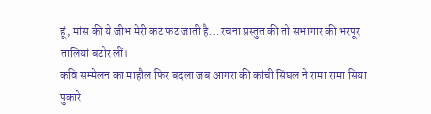हूं, मांस की ये जीभ मेरी कट फट जाती है… रचना प्रस्तुत की तो सभागार की भरपूर तालियां बटोर लीं।
कवि सम्मेलन का माहौल फिर बदला जब आगरा की कांची सिंघल ने रामा रामा सिया पुकारे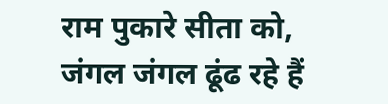राम पुकारे सीता को, जंगल जंगल ढूंढ रहे हैं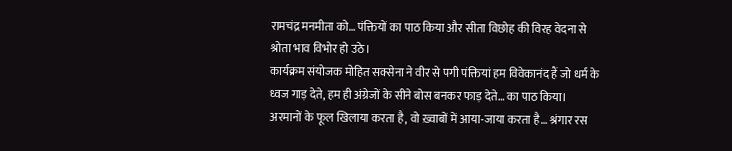रामचंद्र मनमीता को… पंक्तियों का पाठ किया और सीता विछोह की विरह वेदना से श्रोता भाव विभोर हो उठे।
कार्यक्रम संयोजक मोहित सक्सेना ने वीर से पगी पंक्तियां हम विवेकानंद हैं जो धर्म के ध्वज गाड़ देते, हम ही अंग्रेजों के सीने बोस बनकर फाड़ देते… का पाठ किया।
अरमानों के फूल खिलाया करता है, वो ख़्वाबों में आया-जाया करता है… श्रंगार रस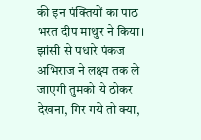की इन पंक्तियों का पाठ भरत दीप माथुर ने किया। झांसी से पधारे पंकज अभिराज ने लक्ष्य तक ले जाएगी तुमको ये ठोकर देखना, गिर गये तो क्या,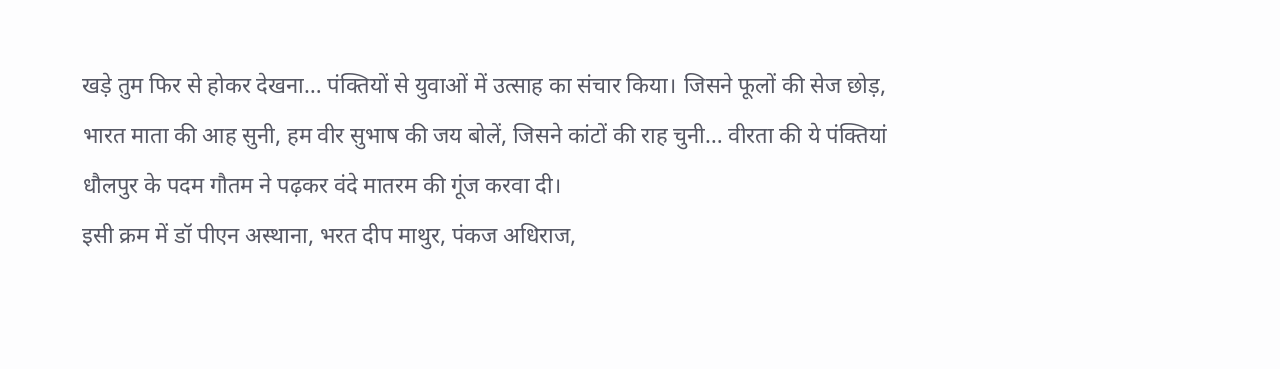खड़े तुम फिर से होकर देखना… पंक्तियों से युवाओं में उत्साह का संचार किया। जिसने फूलों की सेज छोड़, भारत माता की आह सुनी, हम वीर सुभाष की जय बोलें, जिसने कांटों की राह चुनी… वीरता की ये पंक्तियां धौलपुर के पदम गौतम ने पढ़कर वंदे मातरम की गूंज करवा दी।
इसी क्रम में डॉ पीएन अस्थाना, भरत दीप माथुर, पंकज अधिराज,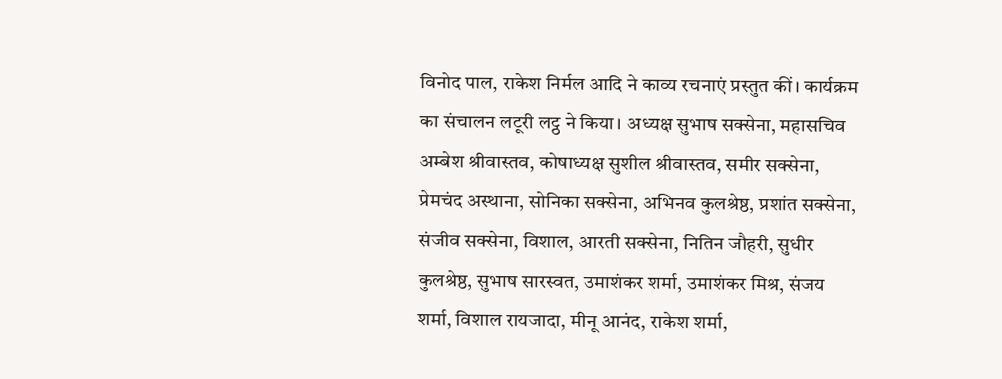विनोद पाल, राकेश निर्मल आदि ने काव्य रचनाएं प्रस्तुत कीं। कार्यक्रम का संचालन लटूरी लट्ठ ने किया। अध्यक्ष सुभाष सक्सेना, महासचिव अम्बेश श्रीवास्तव, कोषाध्यक्ष सुशील श्रीवास्तव, समीर सक्सेना, प्रेमचंद अस्थाना, सोनिका सक्सेना, अभिनव कुलश्रेष्ठ, प्रशांत सक्सेना, संजीव सक्सेना, विशाल, आरती सक्सेना, नितिन जौहरी, सुधीर कुलश्रेष्ठ, सुभाष सारस्वत, उमाशंकर शर्मा, उमाशंकर मिश्र, संजय शर्मा, विशाल रायजादा, मीनू आनंद, राकेश शर्मा,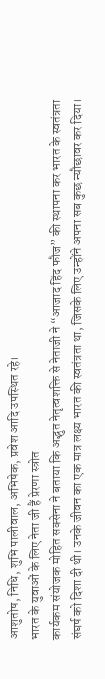आशुतोष, निधि, शुभि पालीवाल, अभिषेक, प्रवेश आदि उपस्थित रहे।
भारत के युवाओं के लिए नेता जी हैं प्रेरणा स्त्रोत
कार्यकम संयोजक मोहित सक्सेना ने बताया कि अद्भुत नेतृत्वशक्ति से नेताजी ने “आजाद हिंद फौज” की स्थापना कर भारत के स्वतंत्रता संघर्ष को दिशा दी थी। उनके जीवन का एक मात्र लक्ष्य भारत की स्वतंत्रता था, जिसके लिए उन्होंने अपना सब कुछ न्यौछावर कर दिया।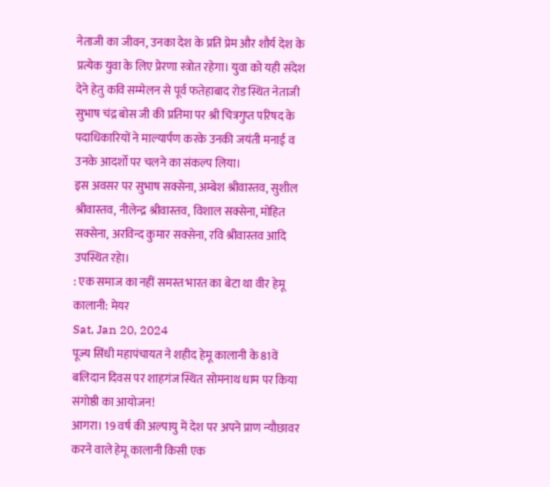नेताजी का जीवन, उनका देश के प्रति प्रेम और शौर्य देश के प्रत्येक युवा के लिए प्रेरणा स्त्रोत रहेगा। युवा को यही संदेश देने हेतु कवि सम्मेलन से पूर्व फतेहाबाद रोड स्थित नेताजी सुभाष चंद्र बोस जी की प्रतिमा पर श्री चित्रगुप्त परिषद के पदाधिकारियों ने माल्यार्पण करके उनकी जयंती मनाई व उनके आदर्शो पर चलने का संकल्प लिया।
इस अवसर पर सुभाष सक्सेना, अम्बेश श्रीवास्तव, सुशील श्रीवास्तव, नीलेन्द्र श्रीवास्तव, विशाल सक्सेना, मोहित सक्सेना, अरविन्द कुमार सक्सेना, रवि श्रीवास्तव आदि उपस्थित रहेा।
: एक समाज का नहीं समस्त भारत का बेटा था वीर हेमू कालानी: मेयर
Sat, Jan 20, 2024
पूज्य सिंधी महापंचायत ने शहीद हेमू कालानी के 81वें बलिदान दिवस पर शाहगंज स्थित सोमनाथ धाम पर किया संगोष्ठी का आयोजन!
आगरा। 19 वर्ष की अल्पायु में देश पर अपने प्राण न्यौछावर करने वाले हेमू कालानी किसी एक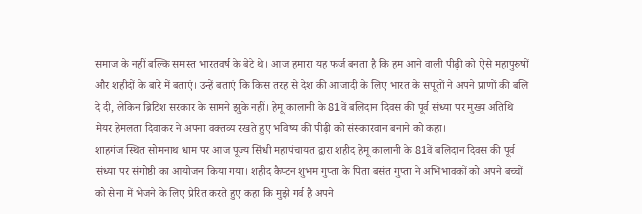समाज के नहीं बल्कि समस्त भारतवर्ष के बेटे थे। आज हमारा यह फर्ज बनता है कि हम आने वाली पीढ़ी को ऐसे महापुरुषों और शहीदों के बारे में बताएं। उन्हें बताएं कि किस तरह से देश की आजादी के लिए भारत के सपूतों ने अपने प्राणों की बलि दे दी, लेकिन ब्रिटिश सरकार के सामने झुके नहीं। हेमू कालानी के 81वें बलिदान दिवस की पूर्व संध्या पर मुख्य अतिथि मेयर हेमलता दिवाकर ने अपना वक्तव्य रखते हुए भविष्य की पीढ़ी को संस्कारवान बनाने को कहा।
शाहगंज स्थित सोमनाथ धाम पर आज पूज्य सिंधी महापंचायत द्वारा शहीद हेमू कालानी के 81वें बलिदान दिवस की पूर्व संध्या पर संगोष्ठी का आयोजन किया गया। शहीद कैप्टन शुभम गुप्ता के पिता बसंत गुप्ता ने अभिभावकों को अपने बच्चों को सेना में भेजने के लिए प्रेरित करते हुए कहा कि मुझे गर्व है अपने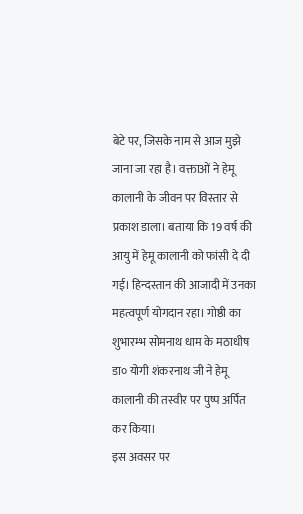बेटे पर, जिसके नाम से आज मुझे जाना जा रहा है। वक्ताओं ने हेमू कालानी के जीवन पर विस्तार से प्रकाश डाला। बताया कि 19 वर्ष की आयु में हेमू कालानी को फांसी दे दी गई। हिन्दस्तान की आजादी में उनका महत्वपूर्ण योगदान रहा। गोष्ठी का शुभारम्भ सोमनाथ धाम के मठाधीष डा० योगी शंकरनाथ जी ने हेमू कालानी की तस्वीर पर पुष्प अर्पित कर किया।
इस अवसर पर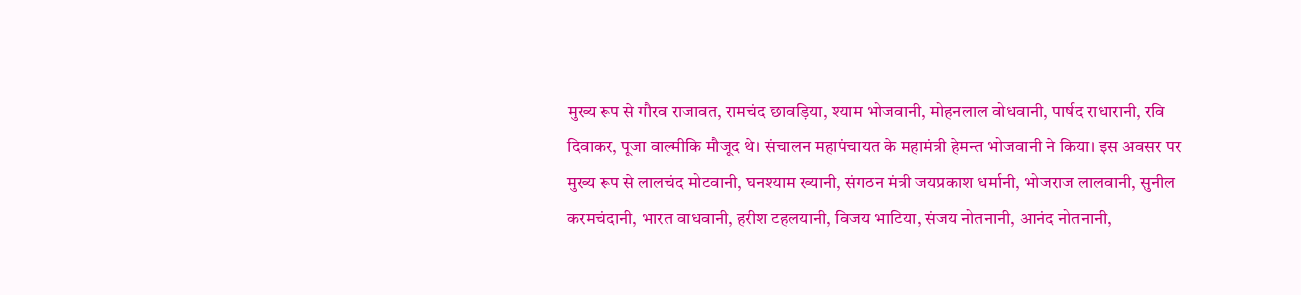मुख्य रूप से गौरव राजावत, रामचंद छावड़िया, श्याम भोजवानी, मोहनलाल वोधवानी, पार्षद राधारानी, रवि दिवाकर, पूजा वाल्मीकि मौजूद थे। संचालन महापंचायत के महामंत्री हेमन्त भोजवानी ने किया। इस अवसर पर मुख्य रूप से लालचंद मोटवानी, घनश्याम ख्यानी, संगठन मंत्री जयप्रकाश धर्मानी, भोजराज लालवानी, सुनील करमचंदानी, भारत वाधवानी, हरीश टहलयानी, विजय भाटिया, संजय नोतनानी, आनंद नोतनानी,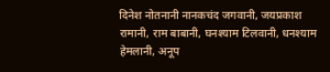दिनेश नोतनानी नानकचंद जगवानी, जयप्रकाश रामानी, राम बाबानी, घनश्याम टिलवानी, धनश्याम हेमलानी, अनूप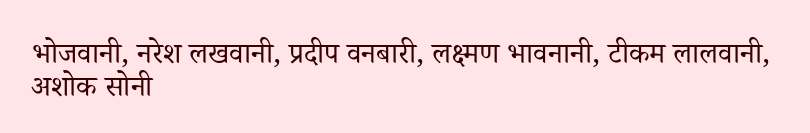भोजवानी, नरेश लखवानी, प्रदीप वनबारी, लक्ष्मण भावनानी, टीकम लालवानी, अशोक सोनी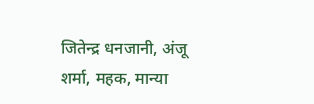जितेन्द्र धनजानी, अंजू शर्मा, महक, मान्या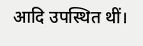आदि उपस्थित थीं।